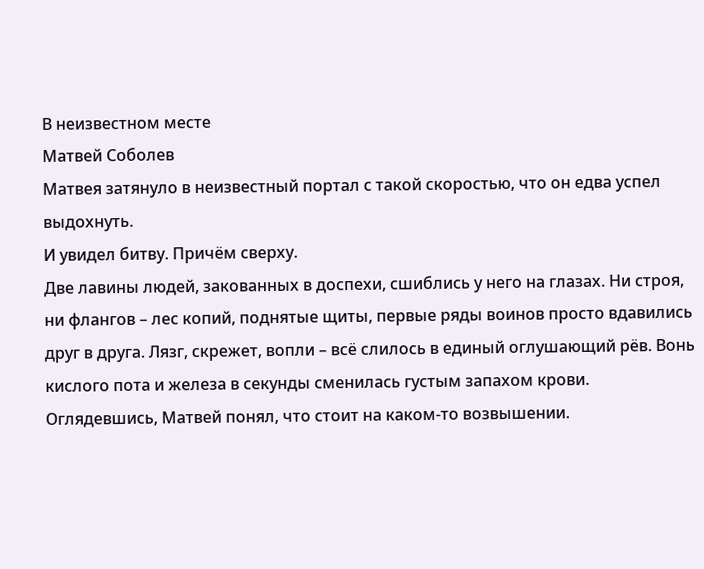В неизвестном месте
Матвей Соболев
Матвея затянуло в неизвестный портал с такой скоростью, что он едва успел выдохнуть.
И увидел битву. Причём сверху.
Две лавины людей, закованных в доспехи, сшиблись у него на глазах. Ни строя, ни флангов – лес копий, поднятые щиты, первые ряды воинов просто вдавились друг в друга. Лязг, скрежет, вопли – всё слилось в единый оглушающий рёв. Вонь кислого пота и железа в секунды сменилась густым запахом крови.
Оглядевшись, Матвей понял, что стоит на каком-то возвышении.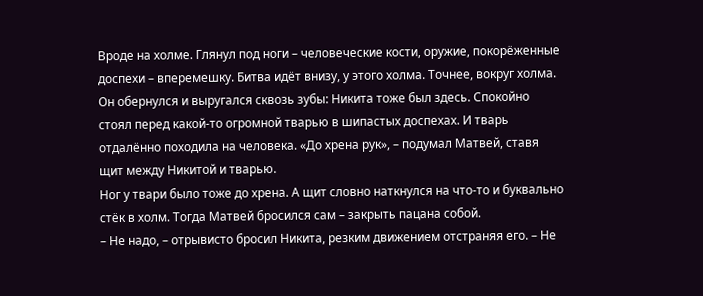Вроде на холме. Глянул под ноги – человеческие кости, оружие, покорёженные доспехи – вперемешку. Битва идёт внизу, у этого холма. Точнее, вокруг холма.
Он обернулся и выругался сквозь зубы: Никита тоже был здесь. Спокойно стоял перед какой-то огромной тварью в шипастых доспехах. И тварь отдалённо походила на человека. «До хрена рук», – подумал Матвей, ставя щит между Никитой и тварью.
Ног у твари было тоже до хрена. А щит словно наткнулся на что-то и буквально стёк в холм. Тогда Матвей бросился сам – закрыть пацана собой.
– Не надо, – отрывисто бросил Никита, резким движением отстраняя его. – Не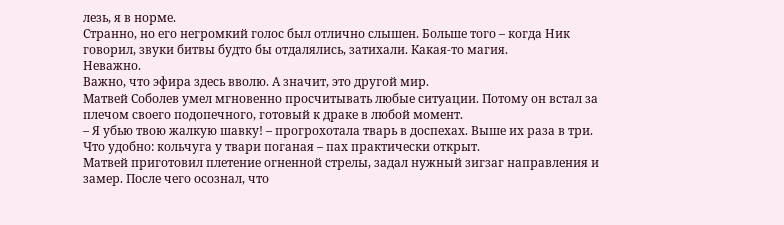лезь, я в норме.
Странно, но его негромкий голос был отлично слышен. Больше того – когда Ник говорил, звуки битвы будто бы отдалялись, затихали. Какая-то магия.
Неважно.
Важно, что эфира здесь вволю. А значит, это другой мир.
Матвей Соболев умел мгновенно просчитывать любые ситуации. Потому он встал за плечом своего подопечного, готовый к драке в любой момент.
– Я убью твою жалкую шавку! – прогрохотала тварь в доспехах. Выше их раза в три. Что удобно: кольчуга у твари поганая – пах практически открыт.
Матвей приготовил плетение огненной стрелы, задал нужный зигзаг направления и замер. После чего осознал, что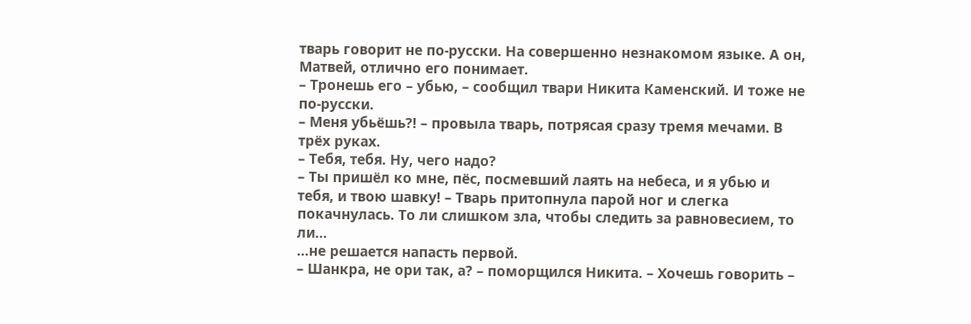тварь говорит не по-русски. На совершенно незнакомом языке. А он, Матвей, отлично его понимает.
– Тронешь его – убью, – сообщил твари Никита Каменский. И тоже не по-русски.
– Меня убьёшь?! – провыла тварь, потрясая сразу тремя мечами. В трёх руках.
– Тебя, тебя. Ну, чего надо?
– Ты пришёл ко мне, пёс, посмевший лаять на небеса, и я убью и тебя, и твою шавку! – Тварь притопнула парой ног и слегка покачнулась. То ли слишком зла, чтобы следить за равновесием, то ли…
…не решается напасть первой.
– Шанкра, не ори так, а? – поморщился Никита. – Хочешь говорить –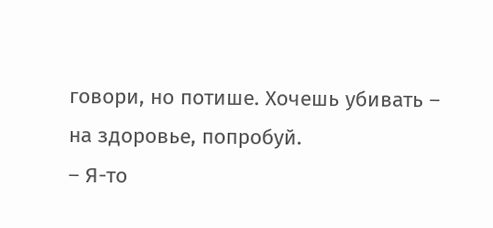говори, но потише. Хочешь убивать – на здоровье, попробуй.
– Я-то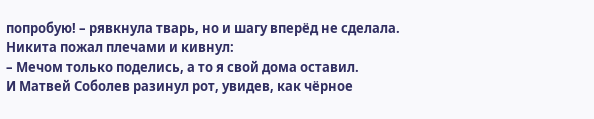попробую! – рявкнула тварь, но и шагу вперёд не сделала.
Никита пожал плечами и кивнул:
– Мечом только поделись, а то я свой дома оставил.
И Матвей Соболев разинул рот, увидев, как чёрное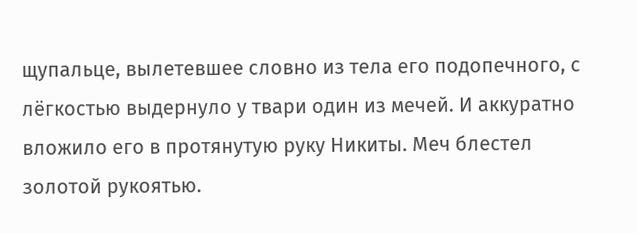щупальце, вылетевшее словно из тела его подопечного, с лёгкостью выдернуло у твари один из мечей. И аккуратно вложило его в протянутую руку Никиты. Меч блестел золотой рукоятью.